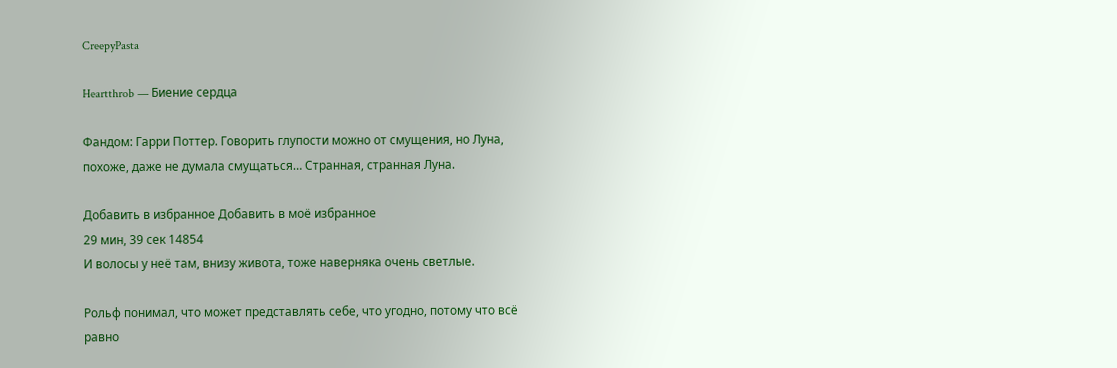CreepyPasta

Heartthrob — Биение сердца

Фандом: Гарри Поттер. Говорить глупости можно от смущения, но Луна, похоже, даже не думала смущаться… Странная, странная Луна.

Добавить в избранное Добавить в моё избранное
29 мин, 39 сек 14854
И волосы у неё там, внизу живота, тоже наверняка очень светлые.

Рольф понимал, что может представлять себе, что угодно, потому что всё равно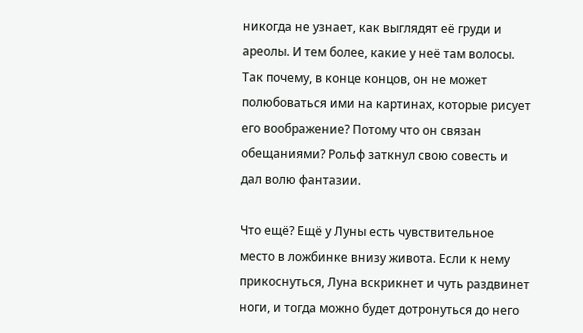никогда не узнает, как выглядят её груди и ареолы. И тем более, какие у неё там волосы. Так почему, в конце концов, он не может полюбоваться ими на картинах, которые рисует его воображение? Потому что он связан обещаниями? Рольф заткнул свою совесть и дал волю фантазии.

Что ещё? Ещё у Луны есть чувствительное место в ложбинке внизу живота. Если к нему прикоснуться, Луна вскрикнет и чуть раздвинет ноги, и тогда можно будет дотронуться до него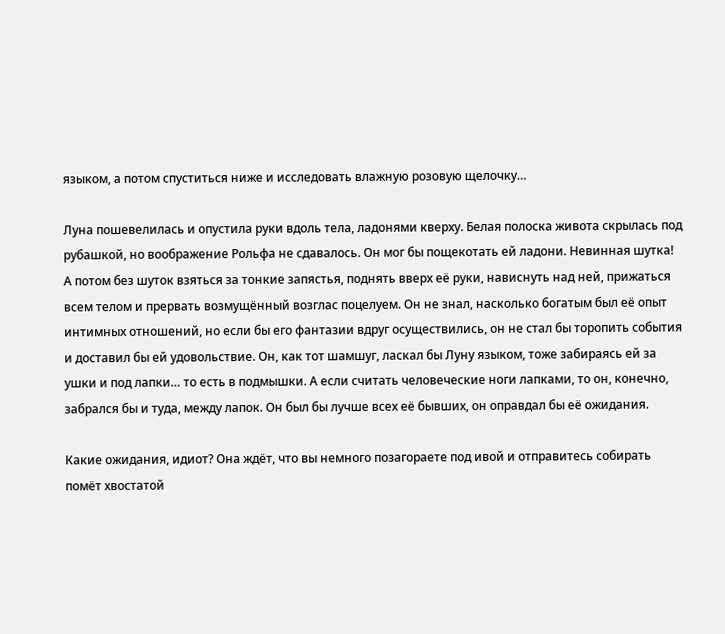языком, а потом спуститься ниже и исследовать влажную розовую щелочку…

Луна пошевелилась и опустила руки вдоль тела, ладонями кверху. Белая полоска живота скрылась под рубашкой, но воображение Рольфа не сдавалось. Он мог бы пощекотать ей ладони. Невинная шутка! А потом без шуток взяться за тонкие запястья, поднять вверх её руки, нависнуть над ней, прижаться всем телом и прервать возмущённый возглас поцелуем. Он не знал, насколько богатым был её опыт интимных отношений, но если бы его фантазии вдруг осуществились, он не стал бы торопить события и доставил бы ей удовольствие. Он, как тот шамшуг, ласкал бы Луну языком, тоже забираясь ей за ушки и под лапки… то есть в подмышки. А если считать человеческие ноги лапками, то он, конечно, забрался бы и туда, между лапок. Он был бы лучше всех её бывших, он оправдал бы её ожидания.

Какие ожидания, идиот? Она ждёт, что вы немного позагораете под ивой и отправитесь собирать помёт хвостатой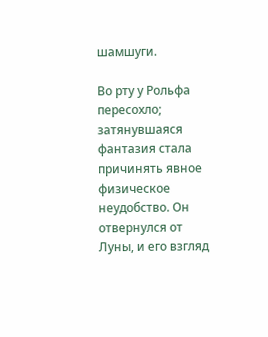шамшуги.

Во рту у Рольфа пересохло; затянувшаяся фантазия стала причинять явное физическое неудобство. Он отвернулся от Луны, и его взгляд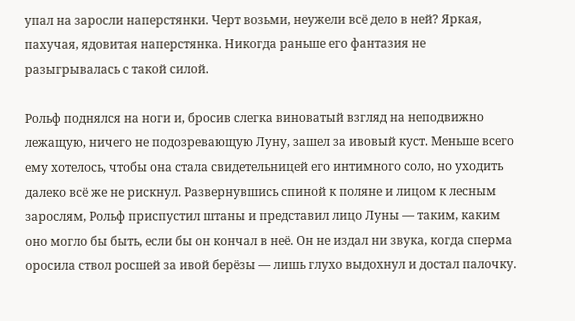упал на заросли наперстянки. Черт возьми, неужели всё дело в ней? Яркая, пахучая, ядовитая наперстянка. Никогда раньше его фантазия не разыгрывалась с такой силой.

Рольф поднялся на ноги и, бросив слегка виноватый взгляд на неподвижно лежащую, ничего не подозревающую Луну, зашел за ивовый куст. Меньше всего ему хотелось, чтобы она стала свидетельницей его интимного соло, но уходить далеко всё же не рискнул. Развернувшись спиной к поляне и лицом к лесным зарослям, Рольф приспустил штаны и представил лицо Луны — таким, каким оно могло бы быть, если бы он кончал в неё. Он не издал ни звука, когда сперма оросила ствол росшей за ивой берёзы — лишь глухо выдохнул и достал палочку.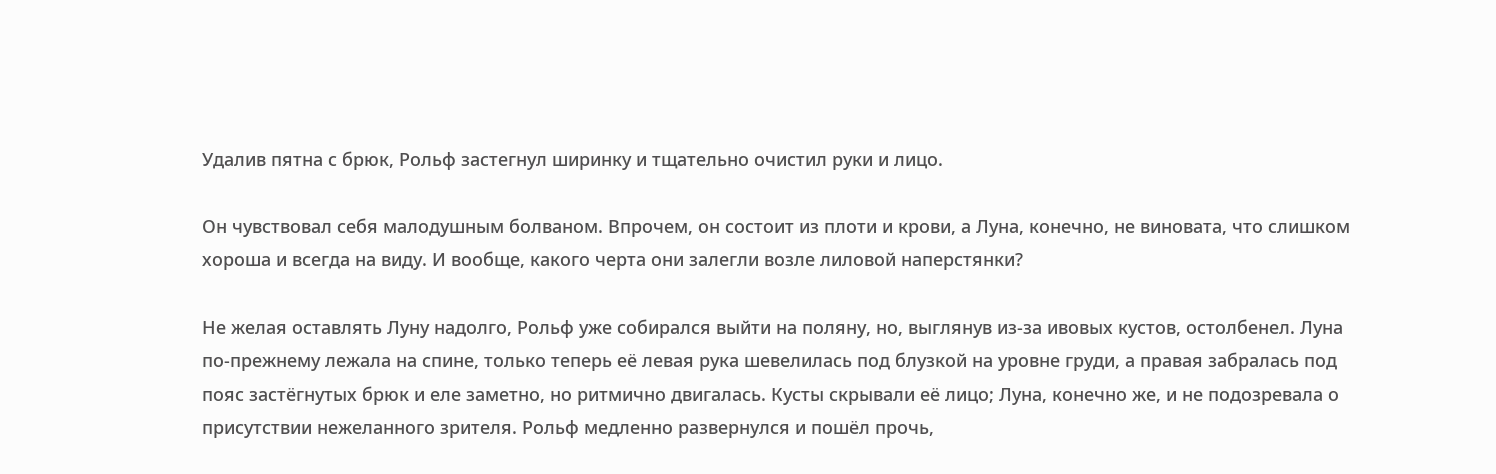Удалив пятна с брюк, Рольф застегнул ширинку и тщательно очистил руки и лицо.

Он чувствовал себя малодушным болваном. Впрочем, он состоит из плоти и крови, а Луна, конечно, не виновата, что слишком хороша и всегда на виду. И вообще, какого черта они залегли возле лиловой наперстянки?

Не желая оставлять Луну надолго, Рольф уже собирался выйти на поляну, но, выглянув из-за ивовых кустов, остолбенел. Луна по-прежнему лежала на спине, только теперь её левая рука шевелилась под блузкой на уровне груди, а правая забралась под пояс застёгнутых брюк и еле заметно, но ритмично двигалась. Кусты скрывали её лицо; Луна, конечно же, и не подозревала о присутствии нежеланного зрителя. Рольф медленно развернулся и пошёл прочь,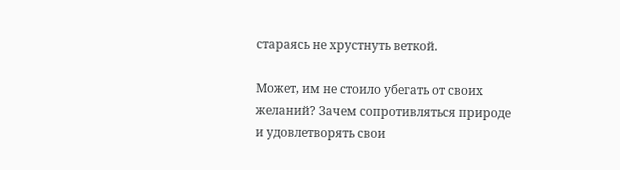стараясь не хрустнуть веткой.

Может, им не стоило убегать от своих желаний? Зачем сопротивляться природе и удовлетворять свои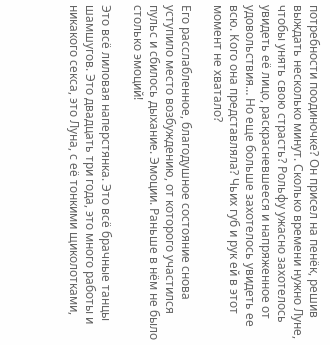потребности поодиночке? Он присел на пенёк, решив выждать несколько минут. Сколько времени нужно Луне, чтобы унять свою страсть? Рольфу ужасно захотелось увидеть её лицо, раскрасневшееся и напряженное от удовольствия… Но еще больше захотелось увидеть ее всю. Кого она представляла? Чьих губ и рук ей в этот момент не хватало?

Его расслабленное, благодушное состояние снова уступило место возбуждению, от которого участился пульс и сбилось дыхание. Эмоции. Раньше в нём не было столько эмоций!

Это всё лиловая наперстянка. Это всё брачные танцы шамшугов. Это двадцать три года, это много работы и никакого секса, это Луна, с её тонкими щиколотками,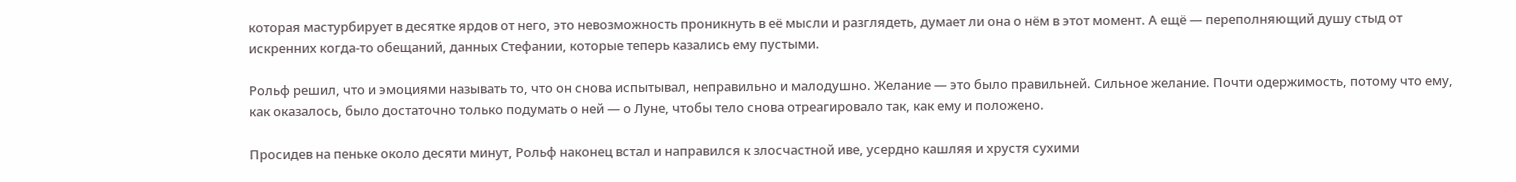которая мастурбирует в десятке ярдов от него, это невозможность проникнуть в её мысли и разглядеть, думает ли она о нём в этот момент. А ещё — переполняющий душу стыд от искренних когда-то обещаний, данных Стефании, которые теперь казались ему пустыми.

Рольф решил, что и эмоциями называть то, что он снова испытывал, неправильно и малодушно. Желание — это было правильней. Сильное желание. Почти одержимость, потому что ему, как оказалось, было достаточно только подумать о ней — о Луне, чтобы тело снова отреагировало так, как ему и положено.

Просидев на пеньке около десяти минут, Рольф наконец встал и направился к злосчастной иве, усердно кашляя и хрустя сухими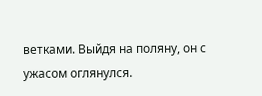ветками. Выйдя на поляну, он с ужасом оглянулся.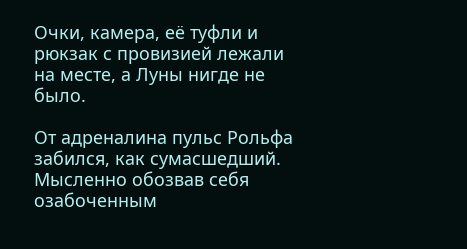Очки, камера, её туфли и рюкзак с провизией лежали на месте, а Луны нигде не было.

От адреналина пульс Рольфа забился, как сумасшедший. Мысленно обозвав себя озабоченным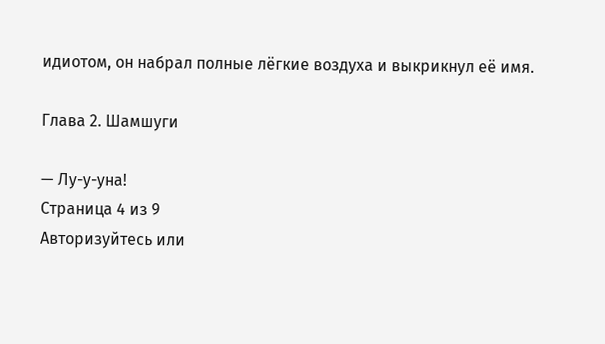идиотом, он набрал полные лёгкие воздуха и выкрикнул её имя.

Глава 2. Шамшуги

— Лу-у-уна!
Страница 4 из 9
Авторизуйтесь или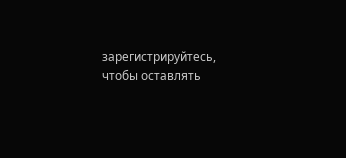зарегистрируйтесь, чтобы оставлять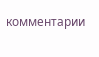комментарии